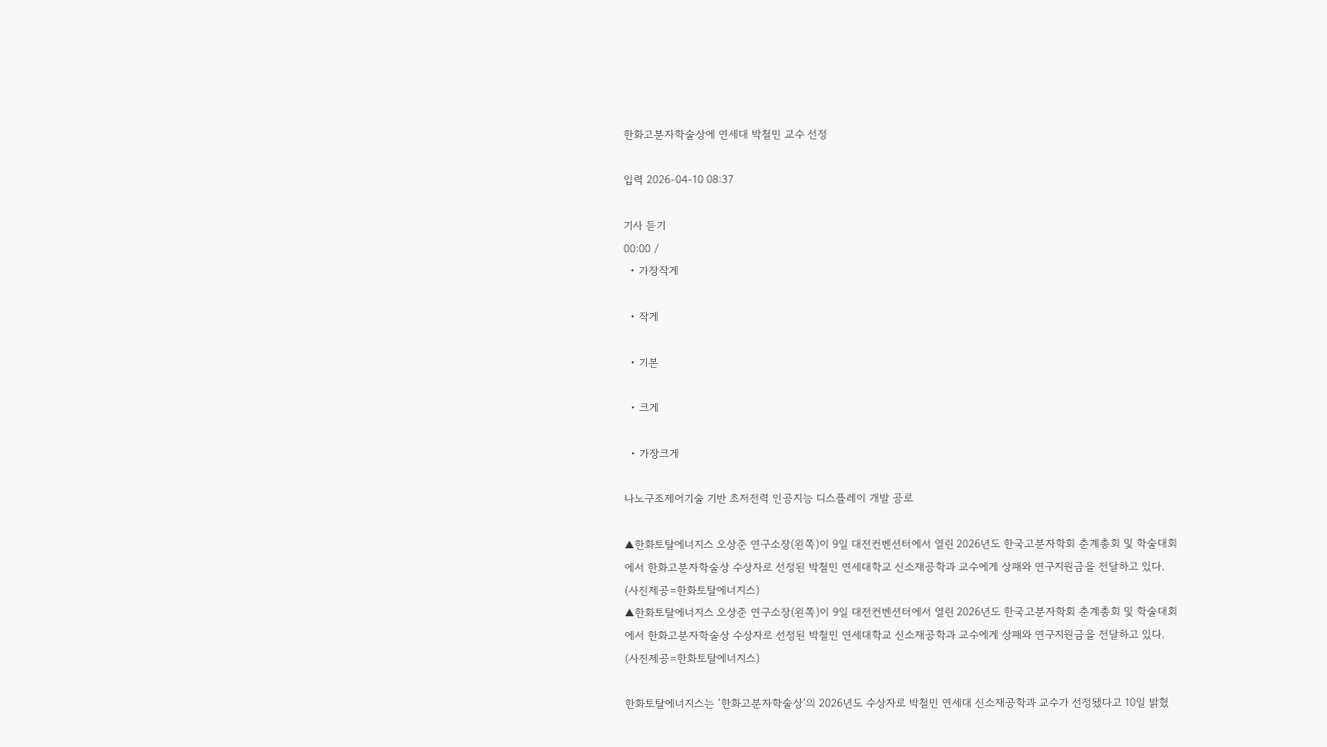한화고분자학술상에 연세대 박철민 교수 선정

입력 2026-04-10 08:37

기사 듣기
00:00 /
  • 가장작게

  • 작게

  • 기본

  • 크게

  • 가장크게

나노구조제어기술 기반 초저전력 인공지능 디스플레이 개발 공로

▲한화토탈에너지스 오상준 연구소장(왼쪽)이 9일 대전컨벤션터에서 열린 2026년도 한국고분자학회 춘계총회 및 학술대회에서 한화고분자학술상 수상자로 선정된 박철민 연세대학교 신소재공학과 교수에게 상패와 연구지원금을 전달하고 있다. (사진제공=한화토탈에너지스)
▲한화토탈에너지스 오상준 연구소장(왼쪽)이 9일 대전컨벤션터에서 열린 2026년도 한국고분자학회 춘계총회 및 학술대회에서 한화고분자학술상 수상자로 선정된 박철민 연세대학교 신소재공학과 교수에게 상패와 연구지원금을 전달하고 있다. (사진제공=한화토탈에너지스)

한화토탈에너지스는 ‘한화고분자학술상’의 2026년도 수상자로 박철민 연세대 신소재공학과 교수가 선정됐다고 10일 밝혔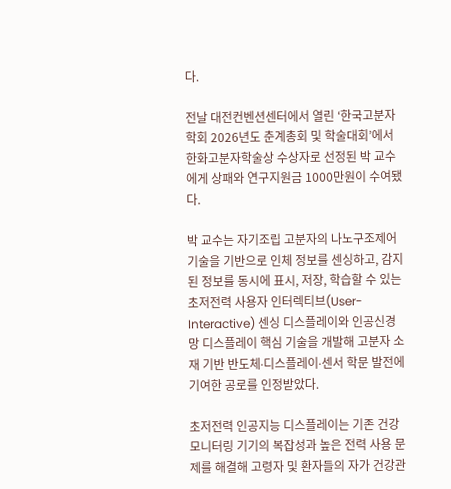다.

전날 대전컨벤션센터에서 열린 ‘한국고분자학회 2026년도 춘계총회 및 학술대회’에서 한화고분자학술상 수상자로 선정된 박 교수에게 상패와 연구지원금 1000만원이 수여됐다.

박 교수는 자기조립 고분자의 나노구조제어기술을 기반으로 인체 정보를 센싱하고, 감지된 정보를 동시에 표시, 저장, 학습할 수 있는 초저전력 사용자 인터렉티브(User-Interactive) 센싱 디스플레이와 인공신경망 디스플레이 핵심 기술을 개발해 고분자 소재 기반 반도체∙디스플레이∙센서 학문 발전에 기여한 공로를 인정받았다.

초저전력 인공지능 디스플레이는 기존 건강 모니터링 기기의 복잡성과 높은 전력 사용 문제를 해결해 고령자 및 환자들의 자가 건강관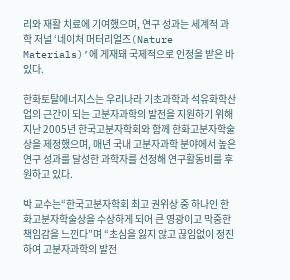리와 재활 치료에 기여했으며, 연구 성과는 세계적 과학 저널 ‘네이처 머터리얼즈(Nature Materials)’에 게재돼 국제적으로 인정을 받은 바 있다.

한화토탈에너지스는 우리나라 기초과학과 석유화학산업의 근간이 되는 고분자과학의 발전을 지원하기 위해 지난 2005년 한국고분자학회와 함께 한화고분자학술상을 제정했으며, 매년 국내 고분자과학 분야에서 높은 연구 성과를 달성한 과학자를 선정해 연구활동비를 후원하고 있다.

박 교수는“한국고분자학회 최고 권위상 중 하나인 한화고분자학술상을 수상하게 되어 큰 영광이고 막중한 책임감을 느낀다”며 “초심을 잃지 않고 끊임없이 정진하여 고분자과학의 발전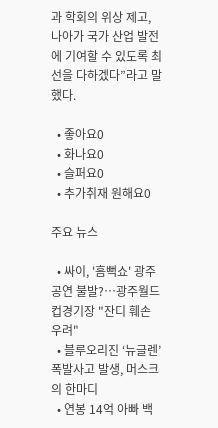과 학회의 위상 제고, 나아가 국가 산업 발전에 기여할 수 있도록 최선을 다하겠다”라고 말했다.

  • 좋아요0
  • 화나요0
  • 슬퍼요0
  • 추가취재 원해요0

주요 뉴스

  • 싸이, '흠뻑쇼' 광주 공연 불발?⋯광주월드컵경기장 "잔디 훼손 우려"
  • 블루오리진 ‘뉴글렌’ 폭발사고 발생, 머스크의 한마디
  • 연봉 14억 아빠 백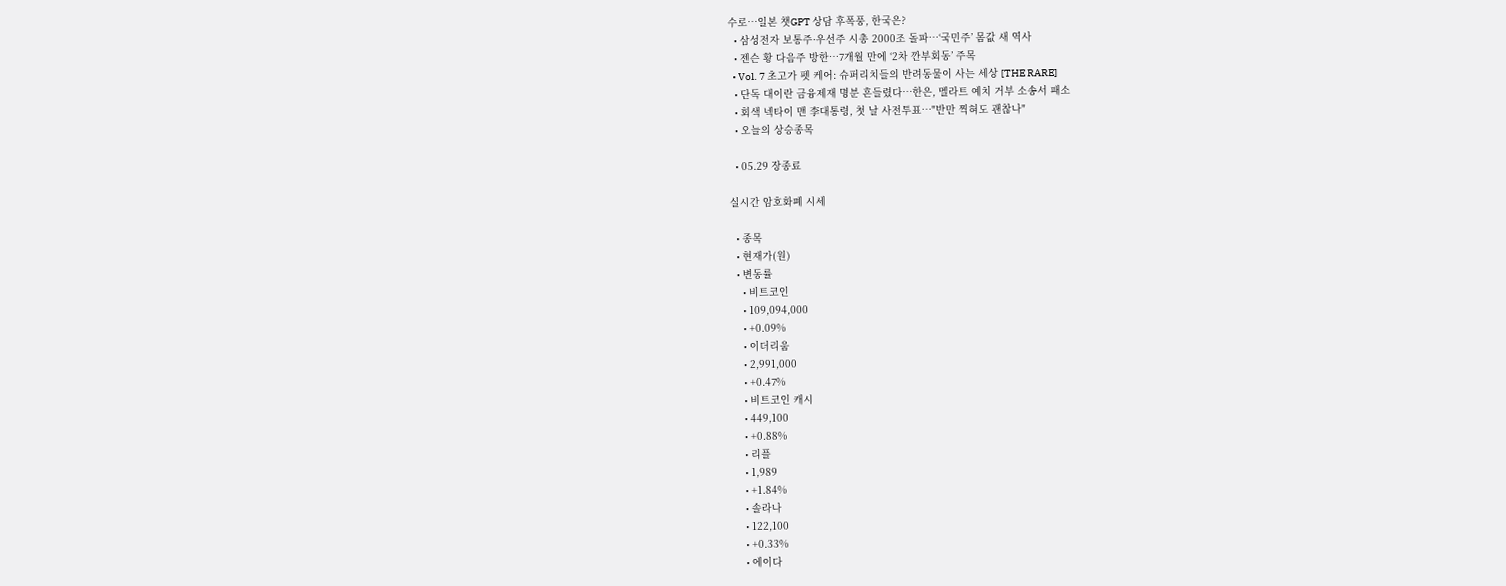수로…일본 챗GPT 상담 후폭풍, 한국은?
  • 삼성전자 보통주·우선주 시총 2000조 돌파…‘국민주’ 몸값 새 역사
  • 젠슨 황 다음주 방한…7개월 만에 ‘2차 깐부회동’ 주목
  • Vol. 7 초고가 펫 케어: 슈퍼리치들의 반려동물이 사는 세상 [THE RARE]
  • 단독 대이란 금융제재 명분 흔들렸다…한은, 멜라트 예치 거부 소송서 패소
  • 회색 넥타이 맨 李대통령, 첫 날 사전투표…"반만 찍혀도 괜찮나"
  • 오늘의 상승종목

  • 05.29 장종료

실시간 암호화폐 시세

  • 종목
  • 현재가(원)
  • 변동률
    • 비트코인
    • 109,094,000
    • +0.09%
    • 이더리움
    • 2,991,000
    • +0.47%
    • 비트코인 캐시
    • 449,100
    • +0.88%
    • 리플
    • 1,989
    • +1.84%
    • 솔라나
    • 122,100
    • +0.33%
    • 에이다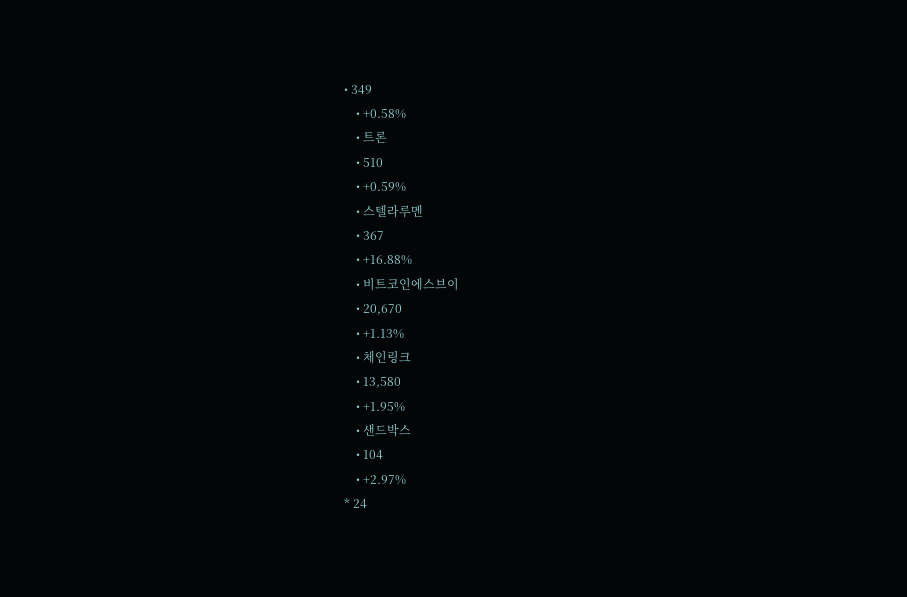• 349
    • +0.58%
    • 트론
    • 510
    • +0.59%
    • 스텔라루멘
    • 367
    • +16.88%
    • 비트코인에스브이
    • 20,670
    • +1.13%
    • 체인링크
    • 13,580
    • +1.95%
    • 샌드박스
    • 104
    • +2.97%
* 24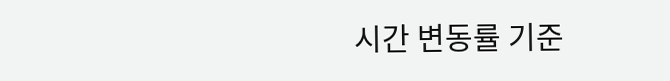시간 변동률 기준